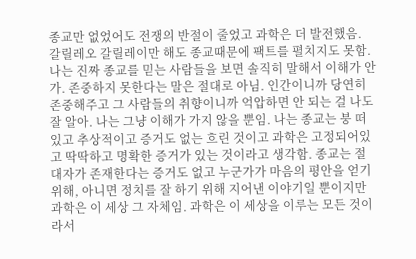종교만 없었어도 전쟁의 반절이 줄었고 과학은 더 발전했음. 갈릴레오 갈릴레이만 해도 종교때문에 팩트를 펼치지도 못함. 나는 진짜 종교를 믿는 사람들을 보면 솔직히 말해서 이해가 안 가. 존중하지 못한다는 말은 절대로 아님. 인간이니까 당연히 존중해주고 그 사람들의 취향이니까 억압하면 안 되는 걸 나도 잘 알아. 나는 그냥 이해가 가지 않을 뿐임. 나는 종교는 붕 떠 있고 추상적이고 증거도 없는 흐린 것이고 과학은 고정되어있고 딱딱하고 명확한 증거가 있는 것이라고 생각함. 종교는 절대자가 존재한다는 증거도 없고 누군가가 마음의 평안을 얻기 위해, 아니면 정치를 잘 하기 위해 지어낸 이야기일 뿐이지만 과학은 이 세상 그 자체임. 과학은 이 세상을 이루는 모든 것이라서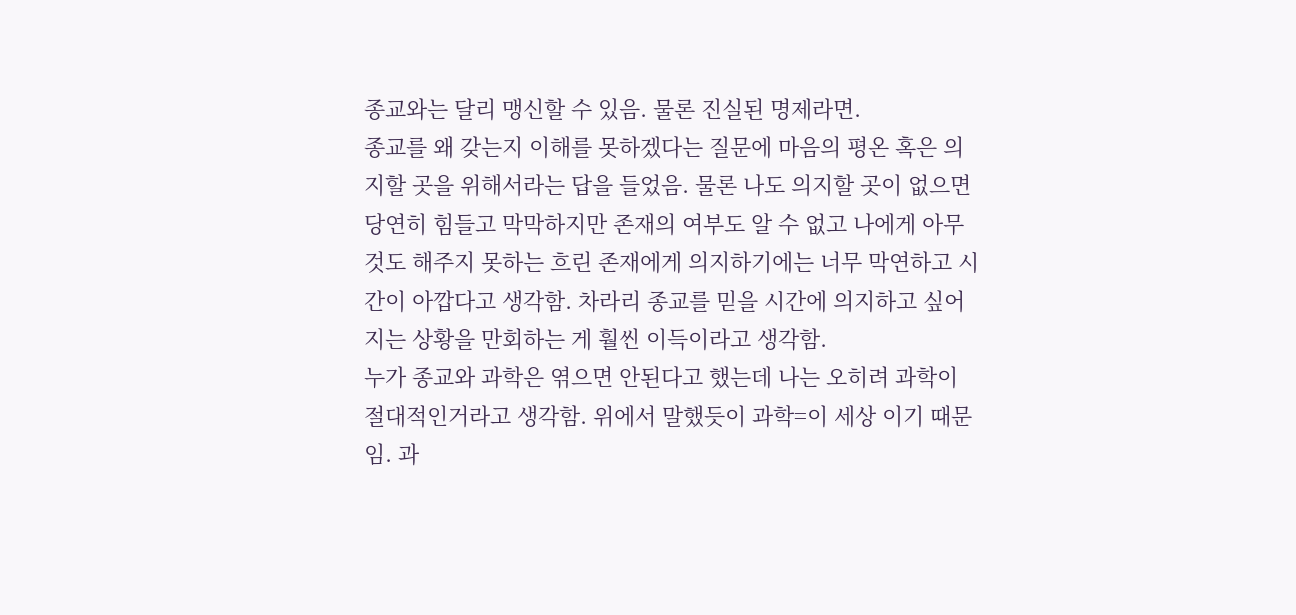종교와는 달리 맹신할 수 있음. 물론 진실된 명제라면.
종교를 왜 갖는지 이해를 못하겠다는 질문에 마음의 평온 혹은 의지할 곳을 위해서라는 답을 들었음. 물론 나도 의지할 곳이 없으면 당연히 힘들고 막막하지만 존재의 여부도 알 수 없고 나에게 아무것도 해주지 못하는 흐린 존재에게 의지하기에는 너무 막연하고 시간이 아깝다고 생각함. 차라리 종교를 믿을 시간에 의지하고 싶어지는 상황을 만회하는 게 훨씬 이득이라고 생각함.
누가 종교와 과학은 엮으면 안된다고 했는데 나는 오히려 과학이 절대적인거라고 생각함. 위에서 말했듯이 과학=이 세상 이기 때문임. 과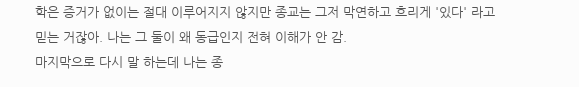학은 증거가 없이는 절대 이루어지지 않지만 종교는 그저 막연하고 흐리게 '있다' 라고 믿는 거잖아. 나는 그 둘이 왜 동급인지 전혀 이해가 안 감.
마지막으로 다시 말 하는데 나는 종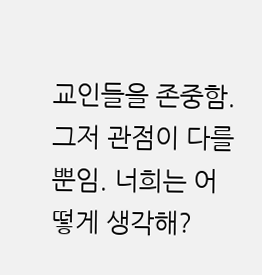교인들을 존중함. 그저 관점이 다를 뿐임. 너희는 어떻게 생각해?